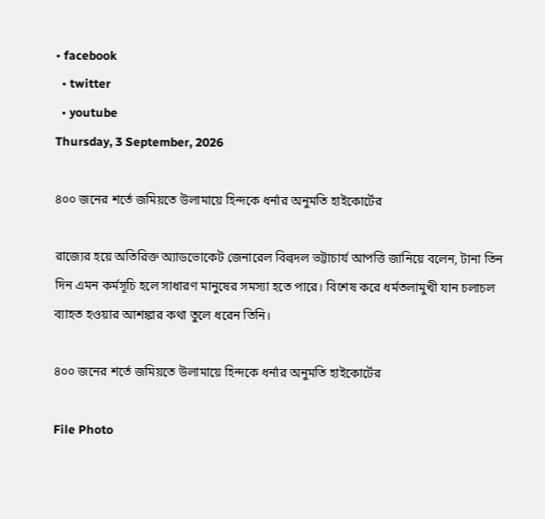• facebook
  • twitter
  • youtube
Thursday, 3 September, 2026

৪০০ জনের শর্তে জমিয়তে উলামায়ে হিন্দকে ধর্নার অনুমতি হাইকোর্টের

রাজ্যের হয়ে অতিরিক্ত অ্যাডভোকেট জেনারেল বিল্বদল ভট্টাচার্য আপত্তি জানিয়ে বলেন, টানা তিন দিন এমন কর্মসূচি হলে সাধারণ মানুষের সমস্যা হতে পারে। বিশেষ করে ধর্মতলামুখী যান চলাচল ব্যাহত হওয়ার আশঙ্কার কথা তুলে ধরেন তিনি।

৪০০ জনের শর্তে জমিয়তে উলামায়ে হিন্দকে ধর্নার অনুমতি হাইকোর্টের

File Photo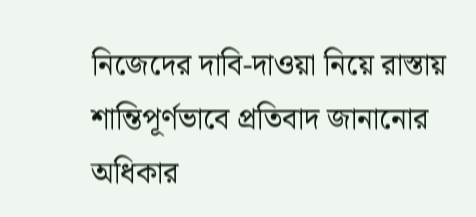নিজেদের দাবি-দাওয়া নিয়ে রাস্তায় শান্তিপূর্ণভাবে প্রতিবাদ জানানোর অধিকার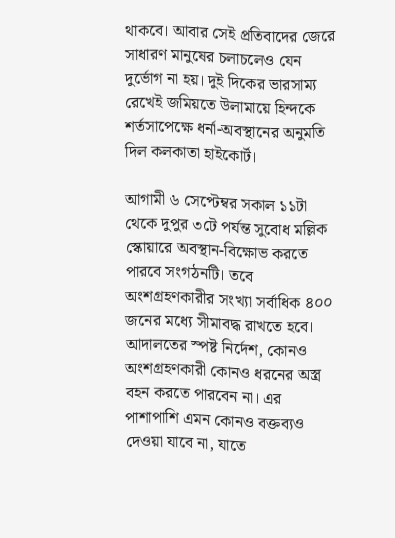থাকবে। আবার সেই প্রতিবাদের জেরে সাধারণ মানুষের চলাচলেও যেন দুর্ভোগ না হয়। দুই দিকের ভারসাম্য রেখেই জমিয়তে উলামায়ে হিন্দকে শর্তসাপেক্ষে ধর্না-অবস্থানের অনুমতি দিল কলকাতা হাইকোর্ট।

আগামী ৬ সেপ্টেম্বর সকাল ১১টা থেকে দুপুর ৩টে পর্যন্ত সুবোধ মল্লিক স্কোয়ারে অবস্থান-বিক্ষোভ করতে পারবে সংগঠনটি। তবে অংশগ্রহণকারীর সংখ্যা সর্বাধিক ৪০০ জনের মধ্যে সীমাবদ্ধ রাখতে হবে। আদালতের স্পষ্ট নির্দেশ, কোনও অংশগ্রহণকারী কোনও ধরনের অস্ত্র বহন করতে পারবেন না। এর পাশাপাশি এমন কোনও বক্তব্যও দেওয়া যাবে না, যাতে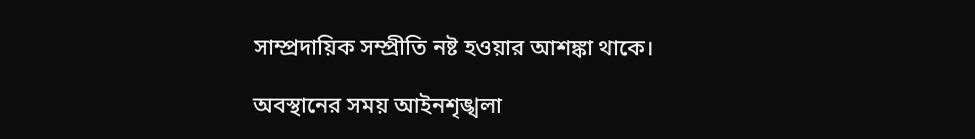সাম্প্রদায়িক সম্প্রীতি নষ্ট হওয়ার আশঙ্কা থাকে।

অবস্থানের সময় আইনশৃঙ্খলা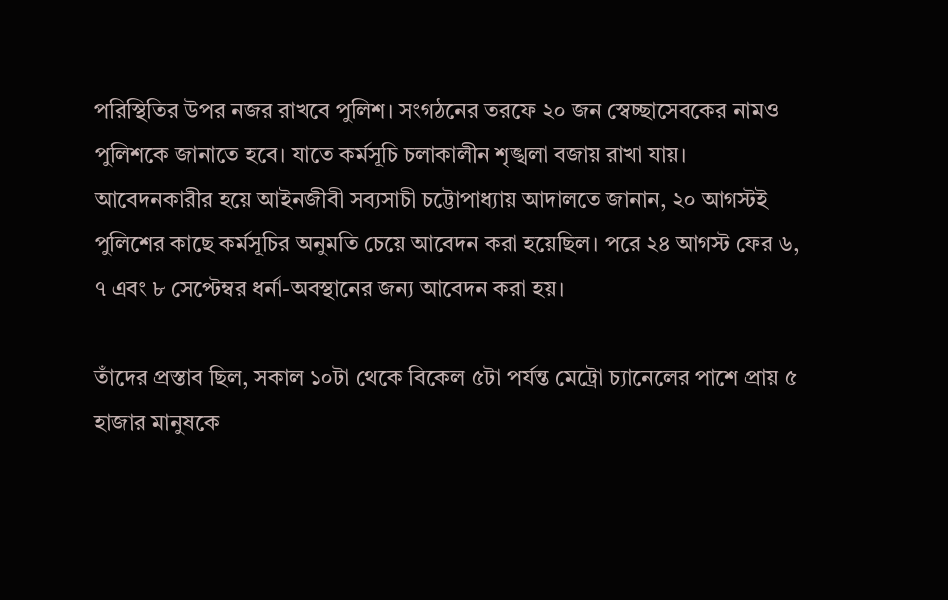পরিস্থিতির উপর নজর রাখবে পুলিশ। সংগঠনের তরফে ২০ জন স্বেচ্ছাসেবকের নামও পুলিশকে জানাতে হবে। যাতে কর্মসূচি চলাকালীন শৃঙ্খলা বজায় রাখা যায়। আবেদনকারীর হয়ে আইনজীবী সব্যসাচী চট্টোপাধ্যায় আদালতে জানান, ২০ আগস্টই পুলিশের কাছে কর্মসূচির অনুমতি চেয়ে আবেদন করা হয়েছিল। পরে ২৪ আগস্ট ফের ৬, ৭ এবং ৮ সেপ্টেম্বর ধর্না-অবস্থানের জন্য আবেদন করা হয়।

তাঁদের প্রস্তাব ছিল, সকাল ১০টা থেকে বিকেল ৫টা পর্যন্ত মেট্রো চ্যানেলের পাশে প্রায় ৫ হাজার মানুষকে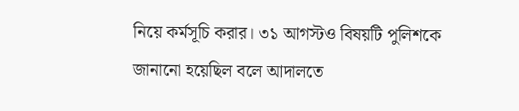নিয়ে কর্মসূচি করার। ৩১ আগস্টও বিষয়টি পুলিশকে জানানো হয়েছিল বলে আদালতে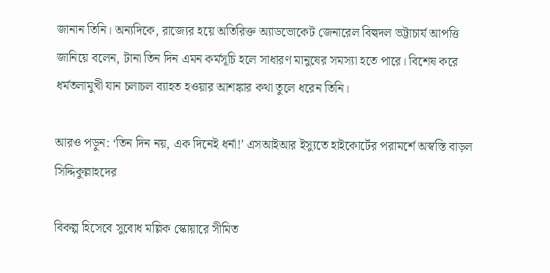জানান তিনি। অন্যদিকে, রাজ্যের হয়ে অতিরিক্ত অ্যাডভোকেট জেনারেল বিল্বদল ভট্টাচার্য আপত্তি জানিয়ে বলেন, টানা তিন দিন এমন কর্মসূচি হলে সাধারণ মানুষের সমস্যা হতে পারে। বিশেষ করে ধর্মতলামুখী যান চলাচল ব্যাহত হওয়ার আশঙ্কার কথা তুলে ধরেন তিনি।

আরও পড়ুন: ‘তিন দিন নয়, এক দিনেই ধর্না!’ এসআইআর ইস্যুতে হাইকোর্টের পরামর্শে অস্বস্তি বাড়ল সিদ্দিকুল্লাহদের

বিকল্প হিসেবে সুবোধ মল্লিক স্কোয়ারে সীমিত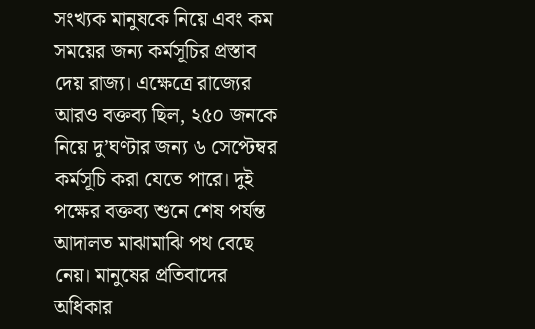সংখ্যক মানুষকে নিয়ে এবং কম সময়ের জন্য কর্মসূচির প্রস্তাব দেয় রাজ্য। এক্ষেত্রে রাজ্যের আরও বক্তব্য ছিল, ২৫০ জনকে নিয়ে দু’ঘণ্টার জন্য ৬ সেপ্টেম্বর কর্মসূচি করা যেতে পারে। দুই পক্ষের বক্তব্য শুনে শেষ পর্যন্ত আদালত মাঝামাঝি পথ বেছে নেয়। মানুষের প্রতিবাদের অধিকার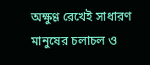অক্ষুণ্ণ রেখেই সাধারণ মানুষের চলাচল ও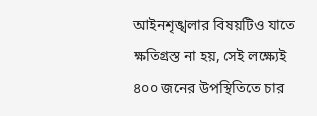আইনশৃঙ্খলার বিষয়টিও যাতে ক্ষতিগ্রস্ত না হয়, সেই লক্ষ্যেই ৪০০ জনের উপস্থিতিতে চার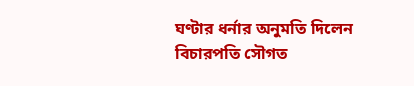ঘণ্টার ধর্নার অনুমতি দিলেন বিচারপতি সৌগত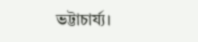ভট্টাচার্য্য।